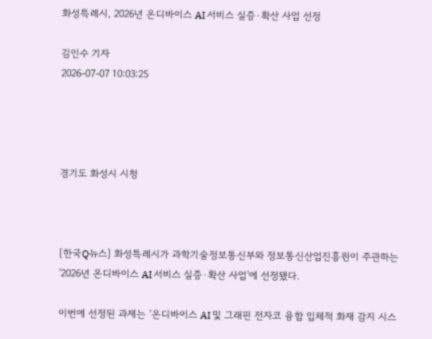화성특례시, 2026년 온디바이스 AI 서비스 실증·확산 사업 선정

김인수 기자
2026-07-07 10:03:25




경기도 화성시 시청



[한국Q뉴스] 화성특례시가 과학기술정보통신부와 정보통신산업진흥원이 주관하는 ‘2026년 온디바이스 AI 서비스 실증·확산 사업’에 선정됐다.

이번에 선정된 과제는 ‘온디바이스 AI 및 그래핀 전자코 융합 입체적 화재 감지 시스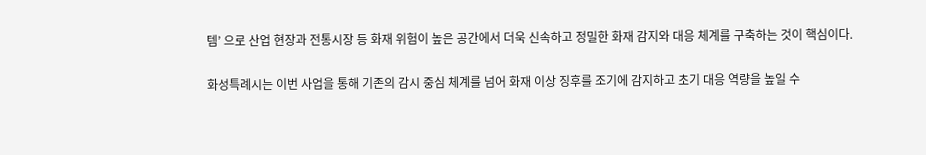템’ 으로 산업 현장과 전통시장 등 화재 위험이 높은 공간에서 더욱 신속하고 정밀한 화재 감지와 대응 체계를 구축하는 것이 핵심이다.

화성특례시는 이번 사업을 통해 기존의 감시 중심 체계를 넘어 화재 이상 징후를 조기에 감지하고 초기 대응 역량을 높일 수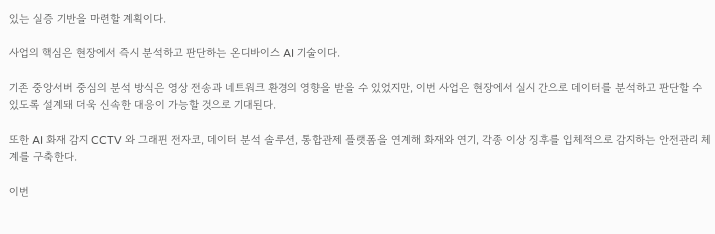있는 실증 기반을 마련할 계획이다.

사업의 핵심은 현장에서 즉시 분석하고 판단하는 온디바이스 AI 기술이다.

기존 중앙서버 중심의 분석 방식은 영상 전송과 네트워크 환경의 영향을 받을 수 있었지만, 이번 사업은 현장에서 실시 간으로 데이터를 분석하고 판단할 수 있도록 설계돼 더욱 신속한 대응이 가능할 것으로 기대된다.

또한 AI 화재 감지 CCTV 와 그래핀 전자코, 데이터 분석 솔루션, 통합관제 플랫폼을 연계해 화재와 연기, 각종 이상 징후를 입체적으로 감지하는 안전관리 체계를 구축한다.

이번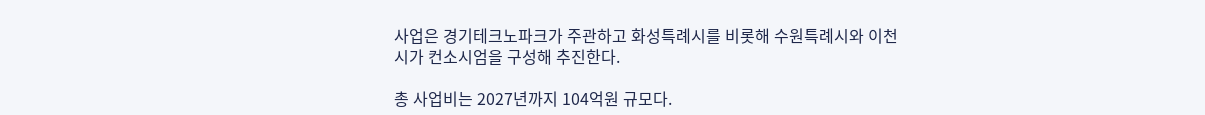사업은 경기테크노파크가 주관하고 화성특례시를 비롯해 수원특례시와 이천시가 컨소시엄을 구성해 추진한다.

총 사업비는 2027년까지 104억원 규모다.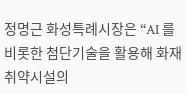정명근 화성특례시장은 “AI 를 비롯한 첨단기술을 활용해 화재 취약시설의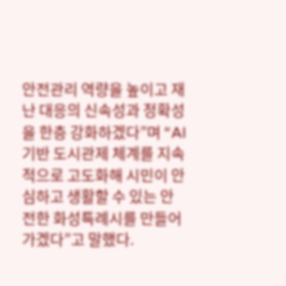안전관리 역량을 높이고 재난 대응의 신속성과 정확성을 한층 강화하겠다”며 “AI 기반 도시관제 체계를 지속적으로 고도화해 시민이 안심하고 생활할 수 있는 안전한 화성특례시를 만들어 가겠다”고 말했다.